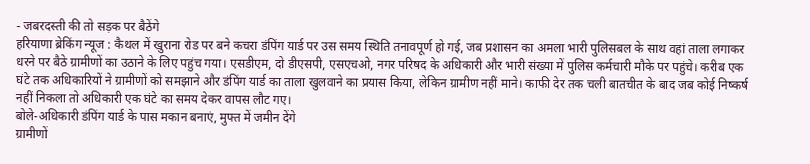- जबरदस्ती की तो सड़क पर बैठेंगे
हरियाणा ब्रेकिंग न्यूज : कैथल में खुराना रोड पर बने कचरा डंपिंग यार्ड पर उस समय स्थिति तनावपूर्ण हो गई, जब प्रशासन का अमला भारी पुलिसबल के साथ वहां ताला लगाकर धरने पर बैठे ग्रामीणों का उठाने के लिए पहुंच गया। एसडीएम, दो डीएसपी, एसएचओ, नगर परिषद के अधिकारी और भारी संख्या में पुलिस कर्मचारी मौके पर पहुंचे। करीब एक घंटे तक अधिकारियों ने ग्रामीणों को समझाने और डंपिंग यार्ड का ताला खुलवाने का प्रयास किया, लेकिन ग्रामीण नहीं माने। काफी देर तक चली बातचीत के बाद जब कोई निष्कर्ष नहीं निकला तो अधिकारी एक घंटे का समय देकर वापस लौट गए।
बोले-अधिकारी डंपिंग यार्ड के पास मकान बनाएं, मुफ्त में जमीन देंगे
ग्रामीणों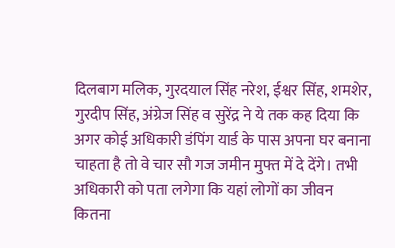दिलबाग मलिक, गुरदयाल सिंह नरेश, ईश्वर सिंह, शमशेर, गुरदीप सिंह, अंग्रेज सिंह व सुरेंद्र ने ये तक कह दिया कि अगर कोई अधिकारी डंपिंग यार्ड के पास अपना घर बनाना चाहता है तो वे चार सौ गज जमीन मुफ्त में दे देंगे। तभी अधिकारी को पता लगेगा कि यहां लोगों का जीवन कितना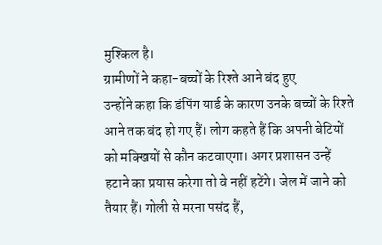मुश्किल है।
ग्रामीणों ने कहा-बच्चों के रिश्ते आने बंद हुए
उन्होंने कहा कि डंपिंग यार्ड के कारण उनके बच्चों के रिश्ते आने तक बंद हो गए हैं। लोग कहते हैं कि अपनी बेटियों को मक्खियों से कौन कटवाएगा। अगर प्रशासन उन्हें हटाने का प्रयास करेगा तो वे नहीं हटेंगे। जेल में जाने को तैयार हैं। गोली से मरना पसंद हैं,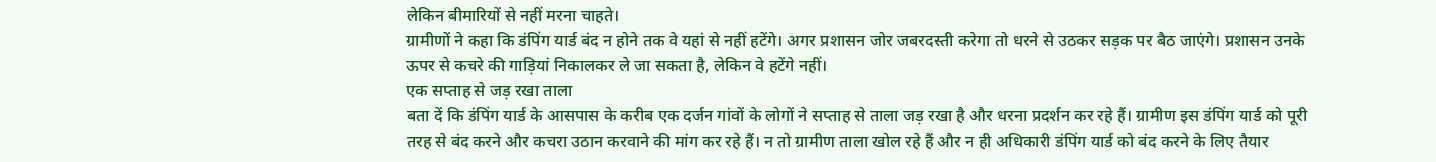लेकिन बीमारियों से नहीं मरना चाहते।
ग्रामीणों ने कहा कि डंपिंग यार्ड बंद न होने तक वे यहां से नहीं हटेंगे। अगर प्रशासन जोर जबरदस्ती करेगा तो धरने से उठकर सड़क पर बैठ जाएंगे। प्रशासन उनके ऊपर से कचरे की गाड़ियां निकालकर ले जा सकता है, लेकिन वे हटेंगे नहीं।
एक सप्ताह से जड़ रखा ताला
बता दें कि डंपिंग यार्ड के आसपास के करीब एक दर्जन गांवों के लोगों ने सप्ताह से ताला जड़ रखा है और धरना प्रदर्शन कर रहे हैं। ग्रामीण इस डंपिंग यार्ड को पूरी तरह से बंद करने और कचरा उठान करवाने की मांग कर रहे हैं। न तो ग्रामीण ताला खोल रहे हैं और न ही अधिकारी डंपिंग यार्ड को बंद करने के लिए तैयार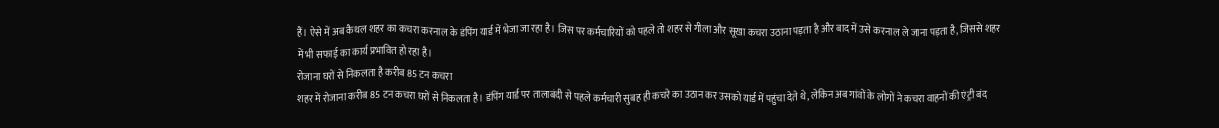हैं। ऐसे में अब कैथल शहर का कचरा करनाल के डंपिंग यार्ड में भेजा जा रहा है। जिस पर कर्मचारियों को पहले तो शहर से गीला और सूखा कचरा उठाना पड़ता है और बाद में उसे करनाल ले जाना पड़ता है, जिससे शहर में भी सफाई का कार्य प्रभावित हो रहा है।
रोजाना घरों से निकलता है करीब 85 टन कचरा
शहर में रोजाना करीब 85 टन कचरा घरों से निकलता है। डंपिंग यार्ड पर तालाबंदी से पहले कर्मचारी सुबह ही कचरे का उठान कर उसको यार्ड में पहुंचा देते थे, लेकिन अब गांवों के लोगों ने कचरा वाहनों की एंट्री बंद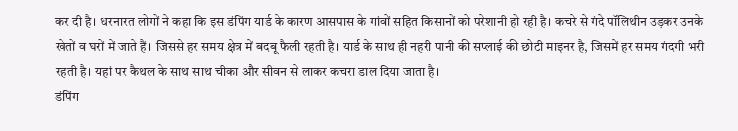कर दी है। धरनारत लोगों ने कहा कि इस डंपिंग यार्ड के कारण आसपास के गांवों सहित किसानों को परेशानी हो रही है। कचरे से गंदे पॉलिथीन उड़कर उनके खेतों व घरों में जाते हैं। जिससे हर समय क्षेत्र में बदबू फैली रहती है। यार्ड के साथ ही नहरी पानी की सप्लाई की छोटी माइनर है, जिसमें हर समय गंदगी भरी रहती है। यहां पर कैथल के साथ साथ चीका और सीवन से लाकर कचरा डाल दिया जाता है।
डंपिंग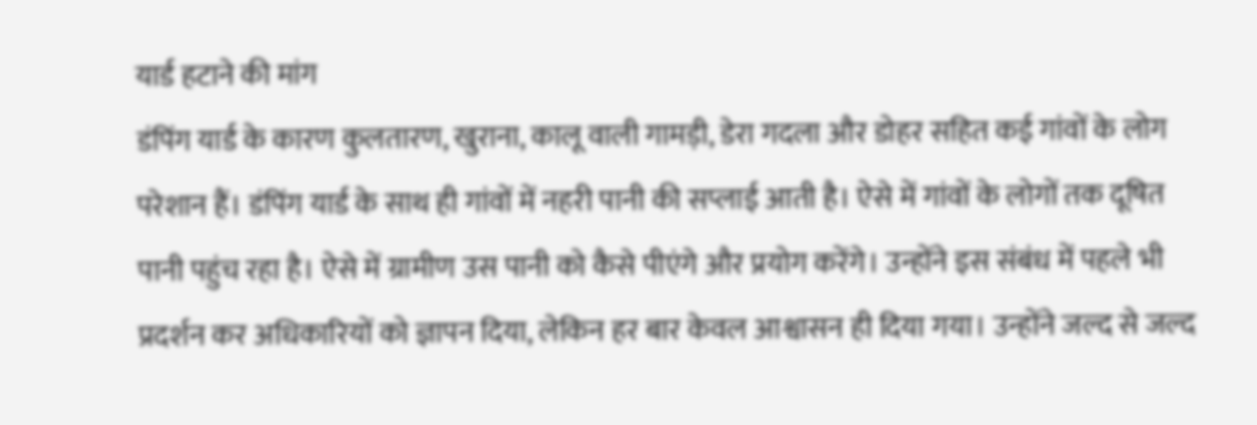यार्ड हटाने की मांग
डंपिंग यार्ड के कारण कुलतारण, खुराना, कालू वाली गामड़ी, डेरा गदला और डोहर सहित कई गांवों के लोग परेशान हैं। डंपिंग यार्ड के साथ ही गांवों में नहरी पानी की सप्लाई आती है। ऐसे में गांवों के लोगों तक दूषित पानी पहुंच रहा है। ऐसे में ग्रामीण उस पानी को कैसे पीएंगे और प्रयोग करेंगे। उन्होंने इस संबंध में पहले भी प्रदर्शन कर अधिकारियों को ज्ञापन दिया, लेकिन हर बार केवल आश्वासन ही दिया गया। उन्होंने जल्द से जल्द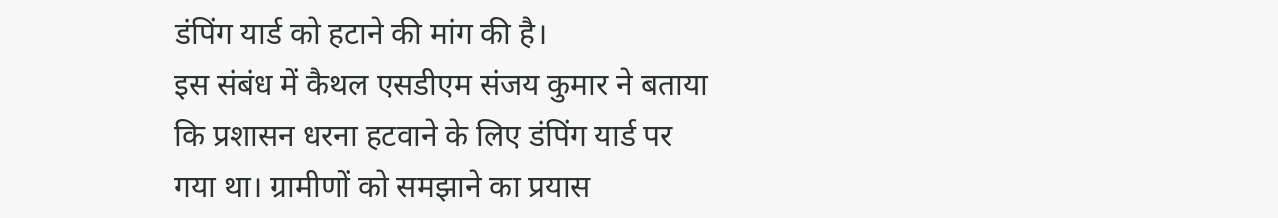डंपिंग यार्ड को हटाने की मांग की है।
इस संबंध में कैथल एसडीएम संजय कुमार ने बताया कि प्रशासन धरना हटवाने के लिए डंपिंग यार्ड पर गया था। ग्रामीणों को समझाने का प्रयास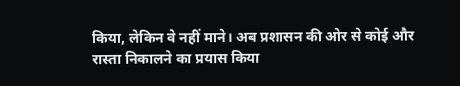किया, लेकिन वे नहीं माने। अब प्रशासन की ओर से कोई और रास्ता निकालने का प्रयास किया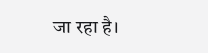जा रहा है।